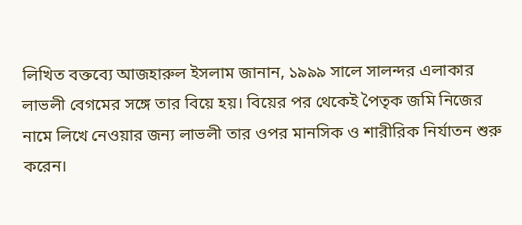লিখিত বক্তব্যে আজহারুল ইসলাম জানান, ১৯৯৯ সালে সালন্দর এলাকার লাভলী বেগমের সঙ্গে তার বিয়ে হয়। বিয়ের পর থেকেই পৈতৃক জমি নিজের নামে লিখে নেওয়ার জন্য লাভলী তার ওপর মানসিক ও শারীরিক নির্যাতন শুরু করেন।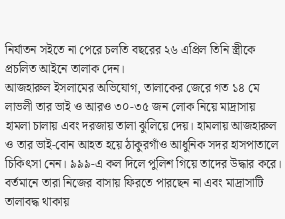নির্যাতন সইতে না পেরে চলতি বছরের ২৬ এপ্রিল তিনি স্ত্রীকে প্রচলিত আইনে তালাক দেন।
আজহারুল ইসলামের অভিযোগ, তালাকের জেরে গত ১৪ মে লাভলী তার ভাই ও আরও ৩০-৩৫ জন লোক নিয়ে মাদ্রাসায় হামলা চালায় এবং দরজায় তালা ঝুলিয়ে দেয়। হামলায় আজহারুল ও তার ভাই-বোন আহত হয়ে ঠাকুরগাঁও আধুনিক সদর হাসপাতালে চিকিৎসা নেন। ৯৯৯-এ কল দিলে পুলিশ গিয়ে তাদের উদ্ধার করে। বর্তমানে তারা নিজের বাসায় ফিরতে পারছেন না এবং মাদ্রাসাটি তালাবদ্ধ থাকায়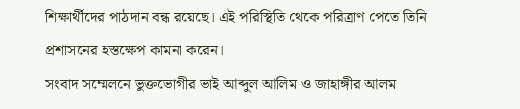শিক্ষার্থীদের পাঠদান বন্ধ রয়েছে। এই পরিস্থিতি থেকে পরিত্রাণ পেতে তিনি প্রশাসনের হস্তক্ষেপ কামনা করেন।
সংবাদ সম্মেলনে ভুক্তভোগীর ভাই আব্দুল আলিম ও জাহাঙ্গীর আলম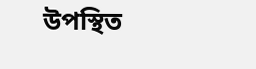উপস্থিত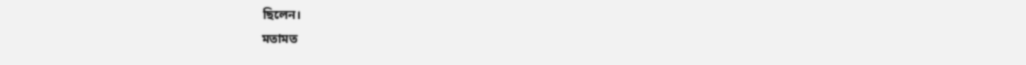ছিলেন।
মতামত